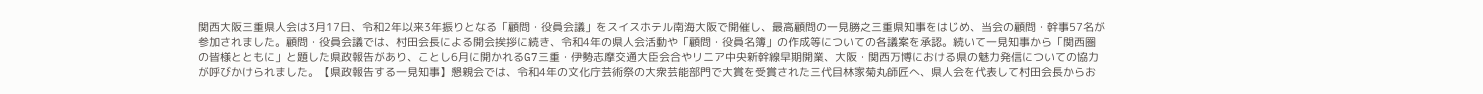関西大阪三重県人会は3月17日、令和2年以来3年振りとなる「顧問・役員会議」をスイスホテル南海大阪で開催し、最高顧問の一見勝之三重県知事をはじめ、当会の顧問・幹事57名が参加されました。顧問・役員会議では、村田会長による開会挨拶に続き、令和4年の県人会活動や「顧問・役員名簿」の作成等についての各議案を承認。続いて一見知事から「関西圏の皆様とともに」と題した県政報告があり、ことし6月に開かれるG7三重・伊勢志摩交通大臣会合やリニア中央新幹線早期開業、大阪・関西万博における県の魅力発信についての協力が呼びかけられました。【県政報告する一見知事】懇親会では、令和4年の文化庁芸術祭の大衆芸能部門で大賞を受賞された三代目林家菊丸師匠へ、県人会を代表して村田会長からお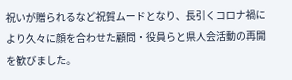祝いが贈られるなど祝賀ムードとなり、長引くコロナ禍により久々に顔を合わせた顧問・役員らと県人会活動の再開を歓びました。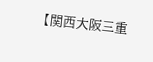【関西大阪三重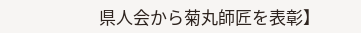県人会から菊丸師匠を表彰】